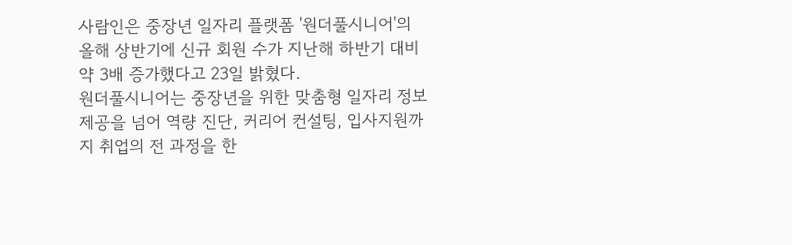사람인은 중장년 일자리 플랫폼 '원더풀시니어'의 올해 상반기에 신규 회원 수가 지난해 하반기 대비 약 3배 증가했다고 23일 밝혔다.
원더풀시니어는 중장년을 위한 맞춤형 일자리 정보 제공을 넘어 역량 진단, 커리어 컨설팅, 입사지원까지 취업의 전 과정을 한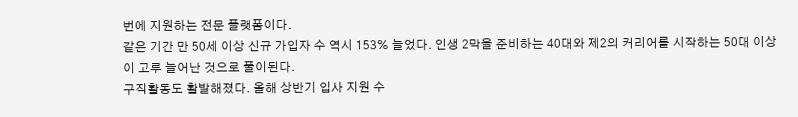번에 지원하는 전문 플랫폼이다.
같은 기간 만 50세 이상 신규 가입자 수 역시 153% 늘었다. 인생 2막을 준비하는 40대와 제2의 커리어를 시작하는 50대 이상이 고루 늘어난 것으로 풀이된다.
구직활동도 활발해졌다. 올해 상반기 입사 지원 수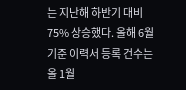는 지난해 하반기 대비 75% 상승했다. 올해 6월 기준 이력서 등록 건수는 올 1월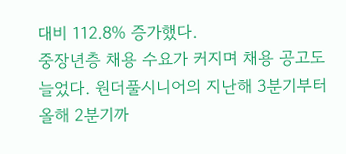대비 112.8% 증가했다.
중장년층 채용 수요가 커지며 채용 공고도 늘었다. 원더풀시니어의 지난해 3분기부터 올해 2분기까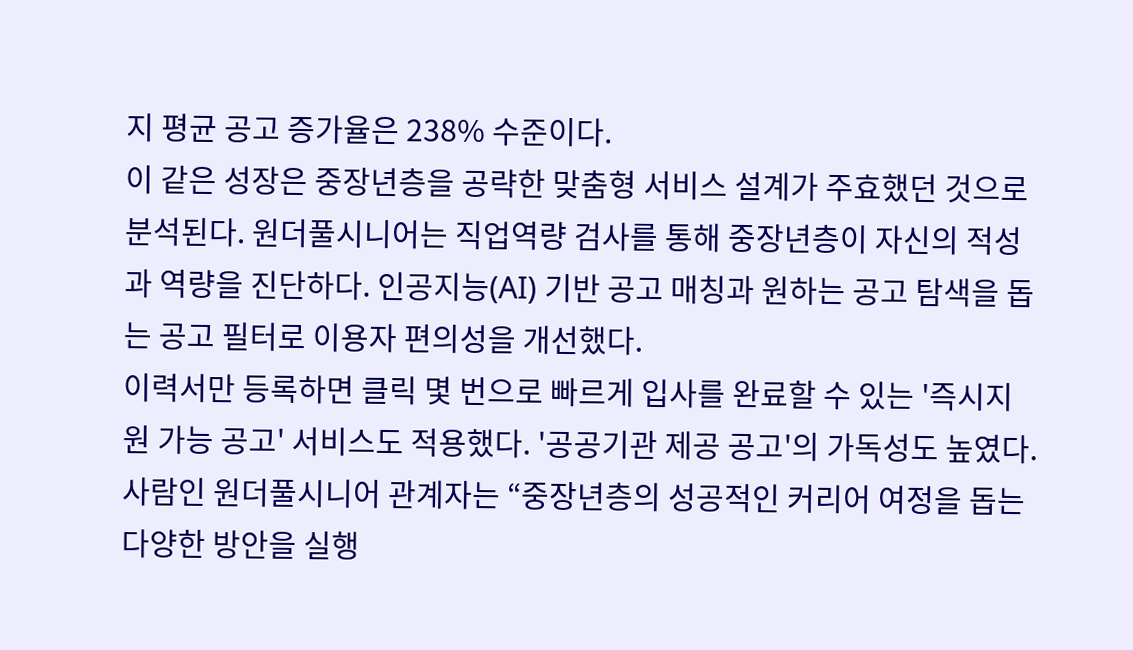지 평균 공고 증가율은 238% 수준이다.
이 같은 성장은 중장년층을 공략한 맞춤형 서비스 설계가 주효했던 것으로 분석된다. 원더풀시니어는 직업역량 검사를 통해 중장년층이 자신의 적성과 역량을 진단하다. 인공지능(AI) 기반 공고 매칭과 원하는 공고 탐색을 돕는 공고 필터로 이용자 편의성을 개선했다.
이력서만 등록하면 클릭 몇 번으로 빠르게 입사를 완료할 수 있는 '즉시지원 가능 공고' 서비스도 적용했다. '공공기관 제공 공고'의 가독성도 높였다.
사람인 원더풀시니어 관계자는 “중장년층의 성공적인 커리어 여정을 돕는 다양한 방안을 실행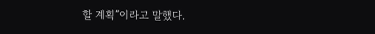할 계획”이라고 말했다.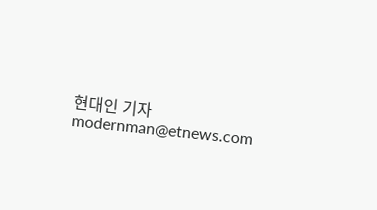현대인 기자 modernman@etnews.com